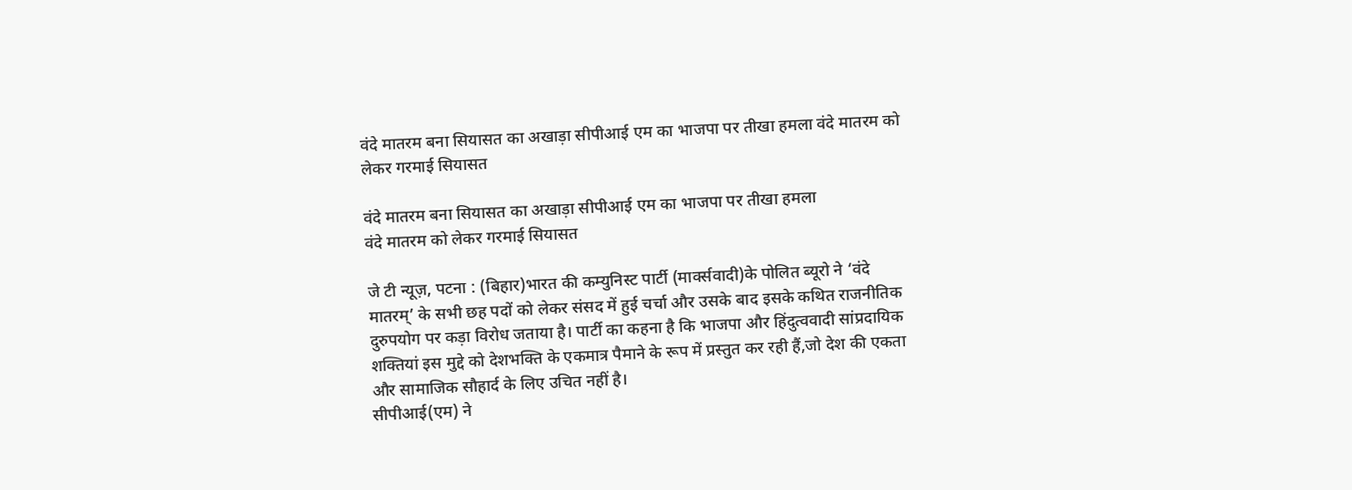वंदे मातरम बना सियासत का अखाड़ा सीपीआई एम का भाजपा पर तीखा हमला वंदे मातरम को लेकर गरमाई सियासत

वंदे मातरम बना सियासत का अखाड़ा सीपीआई एम का भाजपा पर तीखा हमला
वंदे मातरम को लेकर गरमाई सियासत

जे टी न्यूज़, पटना : (बिहार)भारत की कम्युनिस्ट पार्टी (मार्क्सवादी)के पोलित ब्यूरो ने ‘वंदे मातरम्’ के सभी छह पदों को लेकर संसद में हुई चर्चा और उसके बाद इसके कथित राजनीतिक दुरुपयोग पर कड़ा विरोध जताया है। पार्टी का कहना है कि भाजपा और हिंदुत्ववादी सांप्रदायिक शक्तियां इस मुद्दे को देशभक्ति के एकमात्र पैमाने के रूप में प्रस्तुत कर रही हैं,जो देश की एकता और सामाजिक सौहार्द के लिए उचित नहीं है।
सीपीआई(एम) ने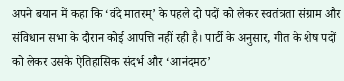अपने बयान में कहा कि ‘वंदे मातरम्’ के पहले दो पदों को लेकर स्वतंत्रता संग्राम और संविधान सभा के दौरान कोई आपत्ति नहीं रही है। पार्टी के अनुसार, गीत के शेष पदों को लेकर उसके ऐतिहासिक संदर्भ और ‘आनंदमठ’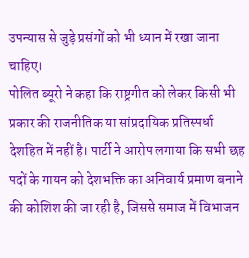उपन्यास से जुड़े प्रसंगों को भी ध्यान में रखा जाना चाहिए।
पोलित ब्यूरो ने कहा कि राष्ट्रगीत को लेकर किसी भी प्रकार की राजनीतिक या सांप्रदायिक प्रतिस्पर्धा देशहित में नहीं है। पार्टी ने आरोप लगाया कि सभी छह पदों के गायन को देशभक्ति का अनिवार्य प्रमाण बनाने की कोशिश की जा रही है, जिससे समाज में विभाजन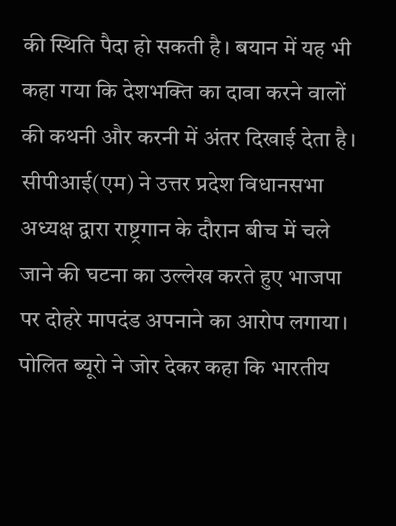की स्थिति पैदा हो सकती है। बयान में यह भी कहा गया कि देशभक्ति का दावा करने वालों की कथनी और करनी में अंतर दिखाई देता है। सीपीआई(एम) ने उत्तर प्रदेश विधानसभा अध्यक्ष द्वारा राष्ट्रगान के दौरान बीच में चले जाने की घटना का उल्लेख करते हुए भाजपा पर दोहरे मापदंड अपनाने का आरोप लगाया।
पोलित ब्यूरो ने जोर देकर कहा कि भारतीय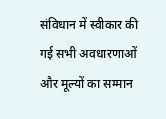संविधान में स्वीकार की गई सभी अवधारणाओं और मूल्यों का सम्मान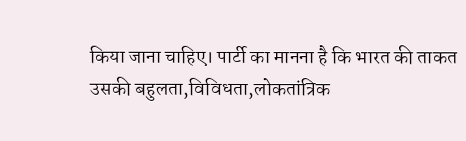किया जाना चाहिए। पार्टी का मानना है कि भारत की ताकत उसकी बहुलता,विविधता,लोकतांत्रिक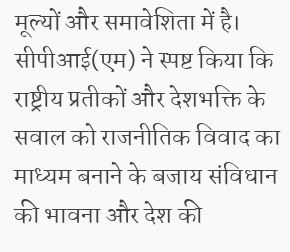मूल्यों और समावेशिता में है। सीपीआई(एम) ने स्पष्ट किया कि राष्ट्रीय प्रतीकों और देशभक्ति के सवाल को राजनीतिक विवाद का माध्यम बनाने के बजाय संविधान की भावना और देश की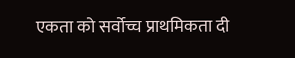एकता को सर्वोच्च प्राथमिकता दी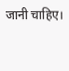जानी चाहिए।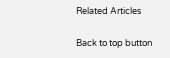Related Articles

Back to top button